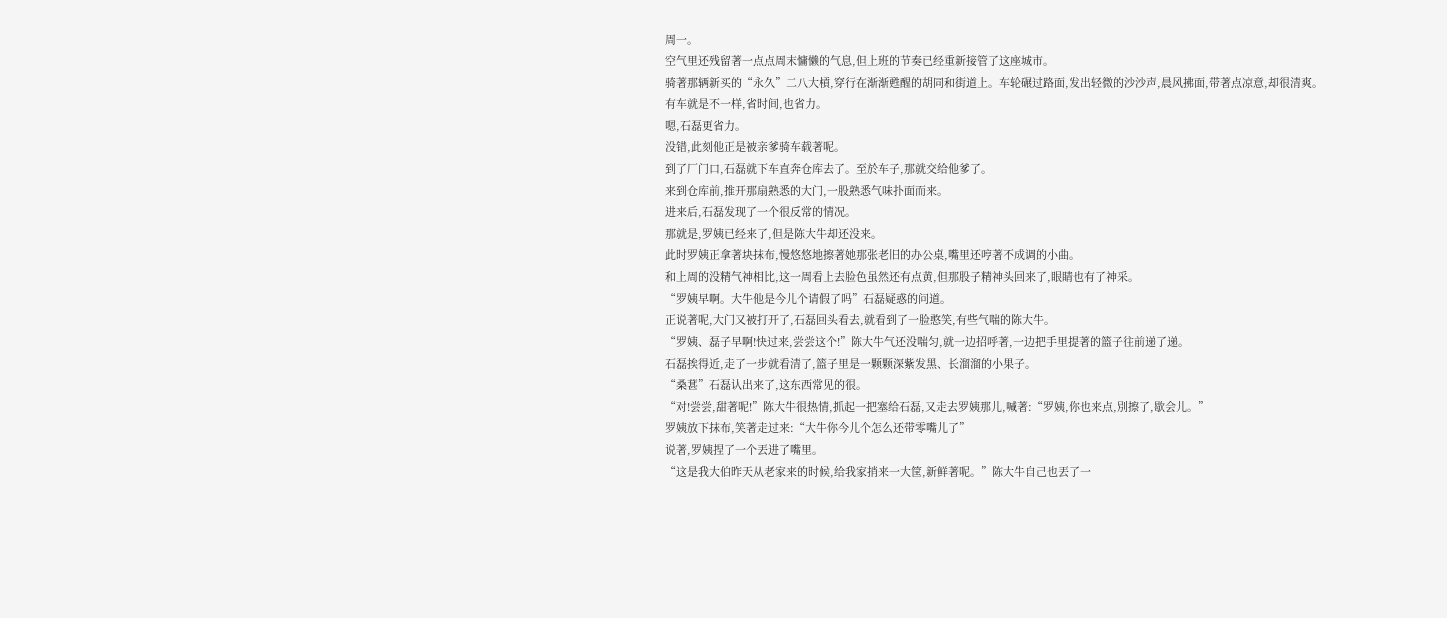周一。
空气里还残留著一点点周末慵懒的气息,但上班的节奏已经重新接管了这座城市。
骑著那辆新买的“永久”二八大槓,穿行在渐渐甦醒的胡同和街道上。车轮碾过路面,发出轻微的沙沙声,晨风拂面,带著点凉意,却很清爽。
有车就是不一样,省时间,也省力。
嗯,石磊更省力。
没错,此刻他正是被亲爹骑车载著呢。
到了厂门口,石磊就下车直奔仓库去了。至於车子,那就交给他爹了。
来到仓库前,推开那扇熟悉的大门,一股熟悉气味扑面而来。
进来后,石磊发现了一个很反常的情况。
那就是,罗姨已经来了,但是陈大牛却还没来。
此时罗姨正拿著块抹布,慢悠悠地擦著她那张老旧的办公桌,嘴里还哼著不成调的小曲。
和上周的没精气神相比,这一周看上去脸色虽然还有点黄,但那股子精神头回来了,眼睛也有了神采。
“罗姨早啊。大牛他是今儿个请假了吗”石磊疑惑的问道。
正说著呢,大门又被打开了,石磊回头看去,就看到了一脸憨笑,有些气喘的陈大牛。
“罗姨、磊子早啊!快过来,尝尝这个!”陈大牛气还没喘匀,就一边招呼著,一边把手里提著的篮子往前递了递。
石磊挨得近,走了一步就看清了,篮子里是一颗颗深紫发黑、长溜溜的小果子。
“桑葚”石磊认出来了,这东西常见的很。
“对!尝尝,甜著呢!”陈大牛很热情,抓起一把塞给石磊,又走去罗姨那儿,喊著:“罗姨,你也来点,別擦了,歇会儿。”
罗姨放下抹布,笑著走过来:“大牛你今儿个怎么还带零嘴儿了”
说著,罗姨捏了一个丟进了嘴里。
“这是我大伯昨天从老家来的时候,给我家捎来一大筐,新鲜著呢。”陈大牛自己也丟了一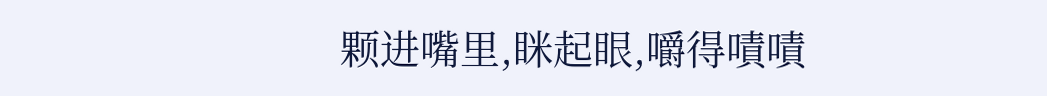颗进嘴里,眯起眼,嚼得嘖嘖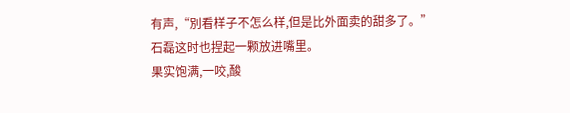有声,“別看样子不怎么样,但是比外面卖的甜多了。”
石磊这时也捏起一颗放进嘴里。
果实饱满,一咬,酸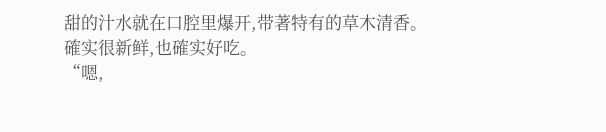甜的汁水就在口腔里爆开,带著特有的草木清香。
確实很新鲜,也確实好吃。
“嗯,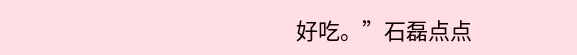好吃。”石磊点点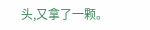头,又拿了一颗。